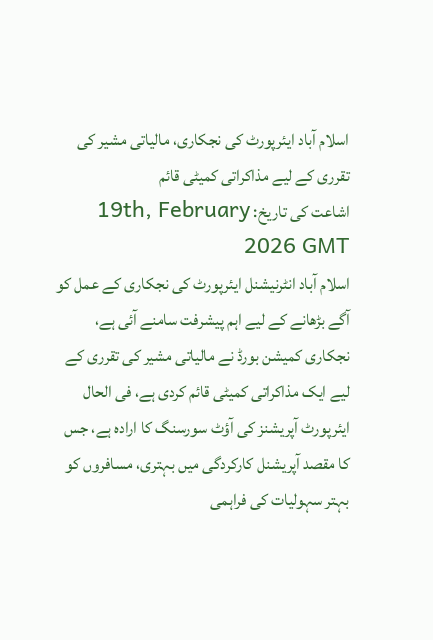اسلام آباد ایئرپورٹ کی نجکاری، مالیاتی مشیر کی تقرری کے لیے مذاکراتی کمیٹی قائم
اشاعت کی تاریخ: 19th, February 2026 GMT
اسلام آباد انٹرنیشنل ایئرپورٹ کی نجکاری کے عمل کو آگے بڑھانے کے لیے اہم پیشرفت سامنے آئی ہے، نجکاری کمیشن بورڈ نے مالیاتی مشیر کی تقرری کے لیے ایک مذاکراتی کمیٹی قائم کردی ہے، فی الحال ایئرپورٹ آپریشنز کی آؤٹ سورسنگ کا ارادہ ہے، جس کا مقصد آپریشنل کارکردگی میں بہتری، مسافروں کو بہتر سہولیات کی فراہمی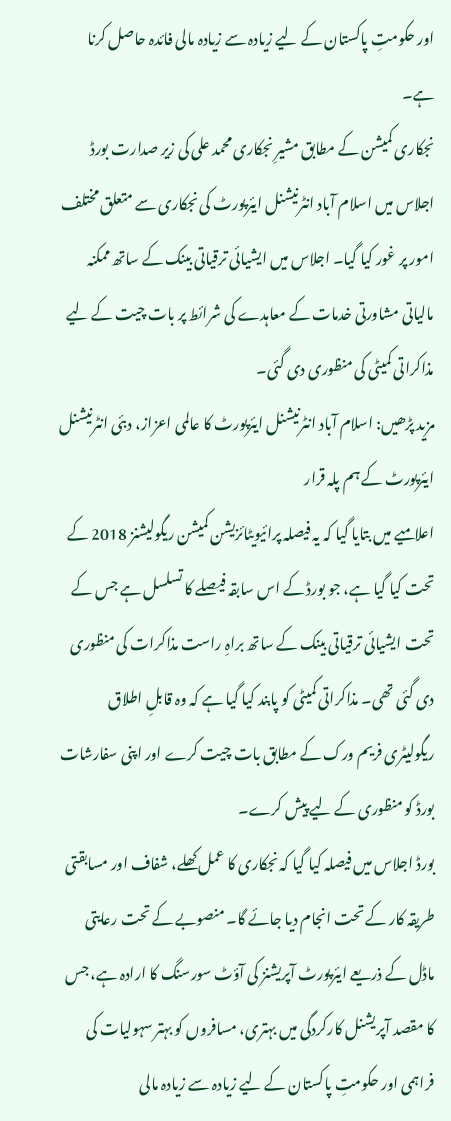اور حکومتِ پاکستان کے لیے زیادہ سے زیادہ مالی فائدہ حاصل کرنا ہے۔
نجکاری کمیشن کے مطابق مشیرِ نجکاری محمد علی کی زیر صدارت بورڈ اجلاس میں اسلام آباد انٹرنیشنل ایئرپورٹ کی نجکاری سے متعلق مختلف امور پر غور کیا گیا۔ اجلاس میں ایشیائی ترقیاتی بینک کے ساتھ ممکنہ مالیاتی مشاورتی خدمات کے معاہدے کی شرائط پر بات چیت کے لیے مذاکراتی کمیٹی کی منظوری دی گئی۔
مزید پڑھیں: اسلام آباد انٹرنیشنل ایئرپورٹ کا عالمی اعزاز، دبئی انٹرنیشنل ایئرپورٹ کے ہم پلہ قرار
اعلامیے میں بتایا گیا کہ یہ فیصلہ پرائیویٹائزیشن کمیشن ریگولیشنز 2018 کے تحت کیا گیا ہے، جو بورڈ کے اس سابقہ فیصلے کا تسلسل ہے جس کے تحت ایشیائی ترقیاتی بینک کے ساتھ براہِ راست مذاکرات کی منظوری دی گئی تھی۔ مذاکراتی کمیٹی کو پابند کیا گیا ہے کہ وہ قابلِ اطلاق ریگولیٹری فریم ورک کے مطابق بات چیت کرے اور اپنی سفارشات بورڈ کو منظوری کے لیے پیش کرے۔
بورڈ اجلاس میں فیصلہ کیا گیا کہ نجکاری کا عمل کھلے، شفاف اور مسابقتی طریقہ کار کے تحت انجام دیا جائے گا۔ منصوبے کے تحت رعایتی ماڈل کے ذریعے ایئرپورٹ آپریشنز کی آؤٹ سورسنگ کا ارادہ ہے، جس کا مقصد آپریشنل کارکردگی میں بہتری، مسافروں کو بہتر سہولیات کی فراہمی اور حکومتِ پاکستان کے لیے زیادہ سے زیادہ مالی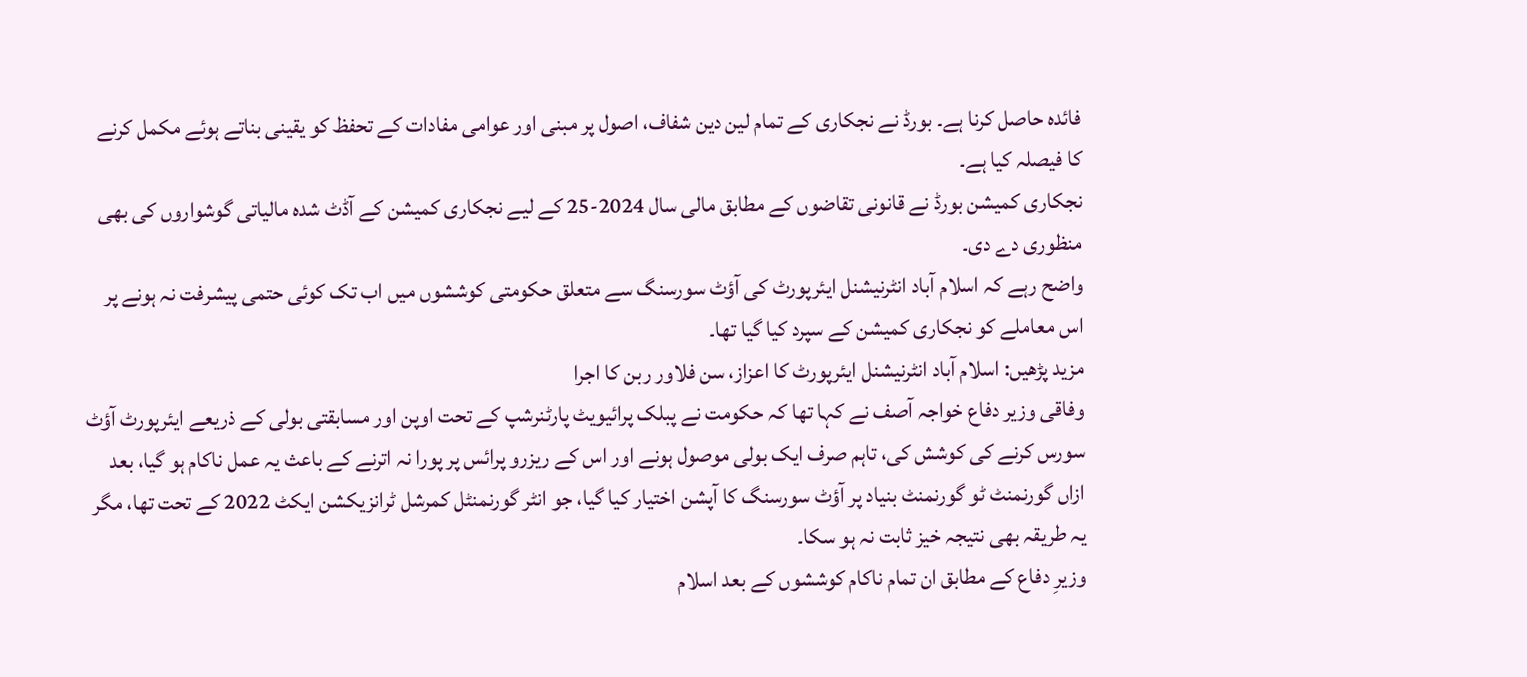فائدہ حاصل کرنا ہے۔ بورڈ نے نجکاری کے تمام لین دین شفاف، اصول پر مبنی اور عوامی مفادات کے تحفظ کو یقینی بناتے ہوئے مکمل کرنے کا فیصلہ کیا ہے۔
نجکاری کمیشن بورڈ نے قانونی تقاضوں کے مطابق مالی سال 2024-25 کے لیے نجکاری کمیشن کے آڈٹ شدہ مالیاتی گوشواروں کی بھی منظوری دے دی۔
واضح رہے کہ اسلام آباد انٹرنیشنل ایئرپورٹ کی آؤٹ سورسنگ سے متعلق حکومتی کوششوں میں اب تک کوئی حتمی پیشرفت نہ ہونے پر اس معاملے کو نجکاری کمیشن کے سپرد کیا گیا تھا۔
مزید پڑھیں: اسلام آباد انٹرنیشنل ایئرپورٹ کا اعزاز، سن فلاور ربن کا اجرا
وفاقی وزیر دفاع خواجہ آصف نے کہا تھا کہ حکومت نے پبلک پرائیویٹ پارٹنرشپ کے تحت اوپن اور مسابقتی بولی کے ذریعے ایئرپورٹ آؤٹ سورس کرنے کی کوشش کی، تاہم صرف ایک بولی موصول ہونے اور اس کے ریزرو پرائس پر پورا نہ اترنے کے باعث یہ عمل ناکام ہو گیا، بعد ازاں گورنمنٹ ٹو گورنمنٹ بنیاد پر آؤٹ سورسنگ کا آپشن اختیار کیا گیا، جو انٹر گورنمنٹل کمرشل ٹرانزیکشن ایکٹ 2022 کے تحت تھا، مگر یہ طریقہ بھی نتیجہ خیز ثابت نہ ہو سکا۔
وزیرِ دفاع کے مطابق ان تمام ناکام کوششوں کے بعد اسلام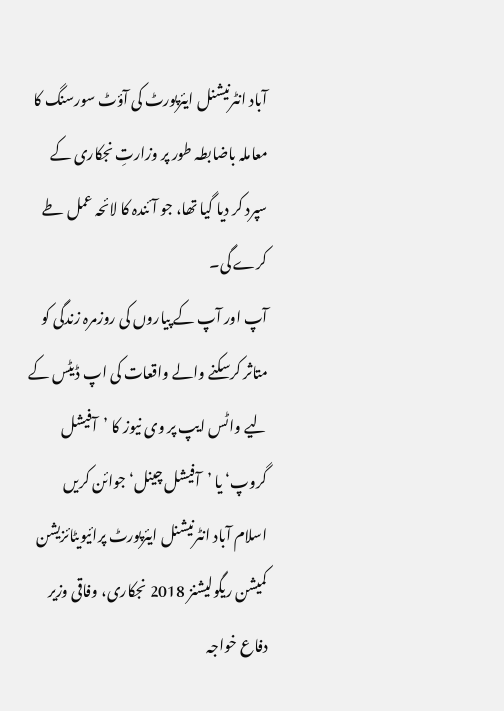آباد انٹرنیشنل ایئرپورٹ کی آؤٹ سورسنگ کا معاملہ باضابطہ طور پر وزارتِ نجکاری کے سپرد کر دیا گیا تھا، جو آئندہ کا لائحہ عمل طے کرے گی۔
آپ اور آپ کے پیاروں کی روزمرہ زندگی کو متاثر کرسکنے والے واقعات کی اپ ڈیٹس کے لیے واٹس ایپ پر وی نیوز کا ’آفیشل گروپ‘ یا ’آفیشل چینل‘ جوائن کریں
اسلام آباد انٹرنیشنل ایئرپورٹ پرائیویٹائزیشن کمیشن ریگولیشنز 2018 نجکاری، وفاقی وزیر دفاع خواجہ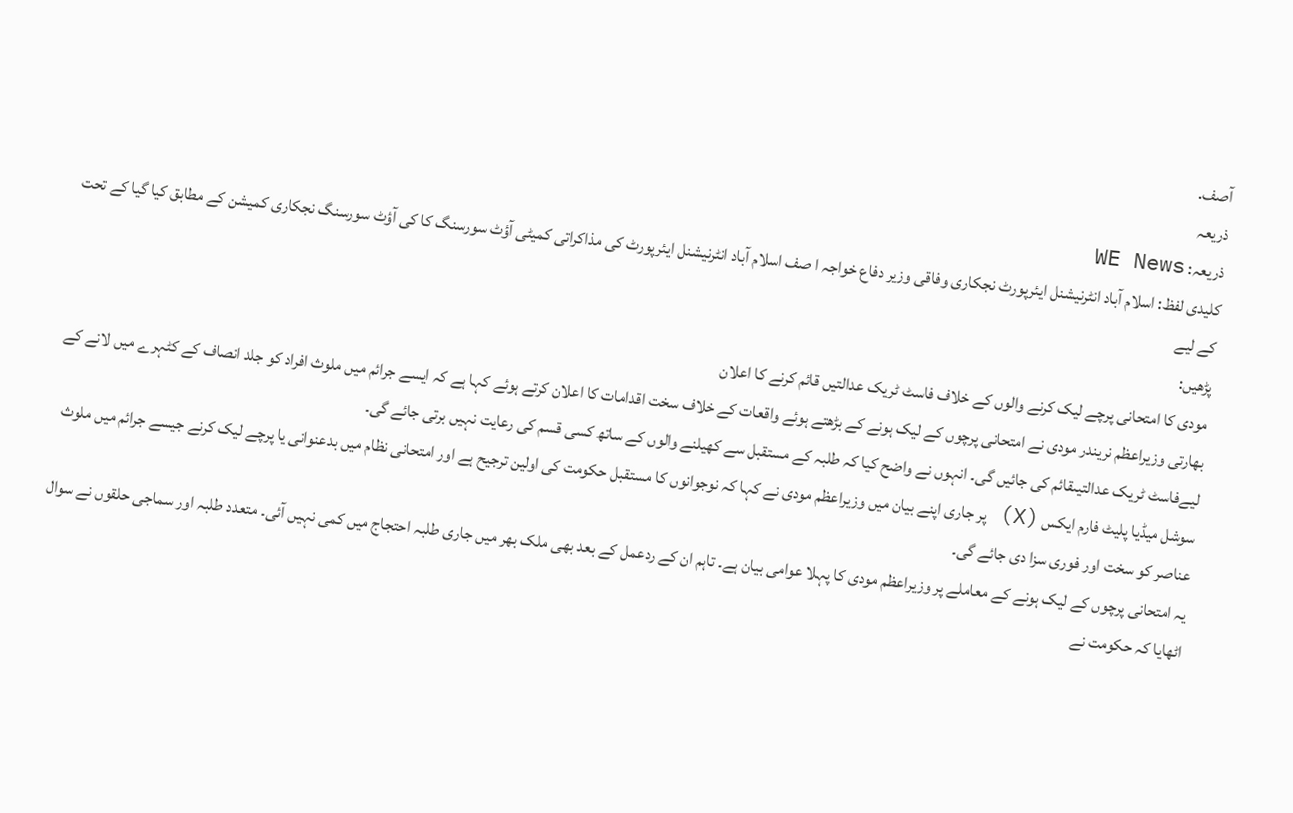آصف.
ذریعہ
ذریعہ: WE News
کلیدی لفظ: اسلام آباد انٹرنیشنل ایئرپورٹ نجکاری وفاقی وزیر دفاع خواجہ ا صف اسلام آباد انٹرنیشنل ایئرپورٹ کی مذاکراتی کمیٹی آؤٹ سورسنگ کا کی آؤٹ سورسنگ نجکاری کمیشن کے مطابق کیا گیا کے تحت کے لیے
پڑھیں:
مودی کا امتحانی پرچے لیک کرنے والوں کے خلاف فاسٹ ٹریک عدالتیں قائم کرنے کا اعلان
بھارتی وزیراعظم نریندر مودی نے امتحانی پرچوں کے لیک ہونے کے بڑھتے ہوئے واقعات کے خلاف سخت اقدامات کا اعلان کرتے ہوئے کہا ہے کہ ایسے جرائم میں ملوث افراد کو جلد انصاف کے کٹہرے میں لانے کے لیےفاسٹ ٹریک عدالتیںقائم کی جائیں گی۔ انہوں نے واضح کیا کہ طلبہ کے مستقبل سے کھیلنے والوں کے ساتھ کسی قسم کی رعایت نہیں برتی جائے گی۔
سوشل میڈیا پلیٹ فارم ایکس (X) پر جاری اپنے بیان میں وزیراعظم مودی نے کہا کہ نوجوانوں کا مستقبل حکومت کی اولین ترجیح ہے اور امتحانی نظام میں بدعنوانی یا پرچے لیک کرنے جیسے جرائم میں ملوث عناصر کو سخت اور فوری سزا دی جائے گی۔
یہ امتحانی پرچوں کے لیک ہونے کے معاملے پر وزیراعظم مودی کا پہلا عوامی بیان ہے۔ تاہم ان کے ردعمل کے بعد بھی ملک بھر میں جاری طلبہ احتجاج میں کمی نہیں آئی۔ متعدد طلبہ اور سماجی حلقوں نے سوال اٹھایا کہ حکومت نے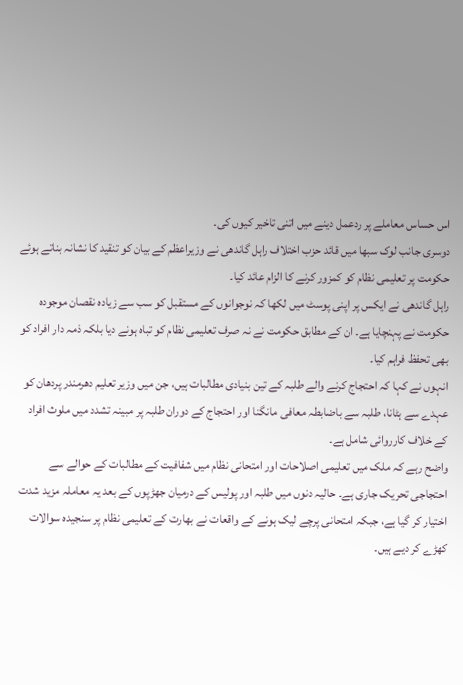اس حساس معاملے پر ردعمل دینے میں اتنی تاخیر کیوں کی۔
دوسری جانب لوک سبھا میں قائد حزب اختلاف راہل گاندھی نے وزیراعظم کے بیان کو تنقید کا نشانہ بناتے ہوئے حکومت پر تعلیمی نظام کو کمزور کرنے کا الزام عائد کیا۔
راہل گاندھی نے ایکس پر اپنی پوسٹ میں لکھا کہ نوجوانوں کے مستقبل کو سب سے زیادہ نقصان موجودہ حکومت نے پہنچایا ہے۔ ان کے مطابق حکومت نے نہ صرف تعلیمی نظام کو تباہ ہونے دیا بلکہ ذمہ دار افراد کو بھی تحفظ فراہم کیا۔
انہوں نے کہا کہ احتجاج کرنے والے طلبہ کے تین بنیادی مطالبات ہیں، جن میں وزیر تعلیم دھرمندر پردھان کو عہدے سے ہٹانا، طلبہ سے باضابطہ معافی مانگنا اور احتجاج کے دوران طلبہ پر مبینہ تشدد میں ملوث افراد کے خلاف کارروائی شامل ہے۔
واضح رہے کہ ملک میں تعلیمی اصلاحات اور امتحانی نظام میں شفافیت کے مطالبات کے حوالے سے احتجاجی تحریک جاری ہے۔ حالیہ دنوں میں طلبہ اور پولیس کے درمیان جھڑپوں کے بعد یہ معاملہ مزید شدت اختیار کر گیا ہے، جبکہ امتحانی پرچے لیک ہونے کے واقعات نے بھارت کے تعلیمی نظام پر سنجیدہ سوالات کھڑے کر دیے ہیں۔